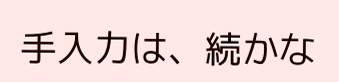手入力は、続かな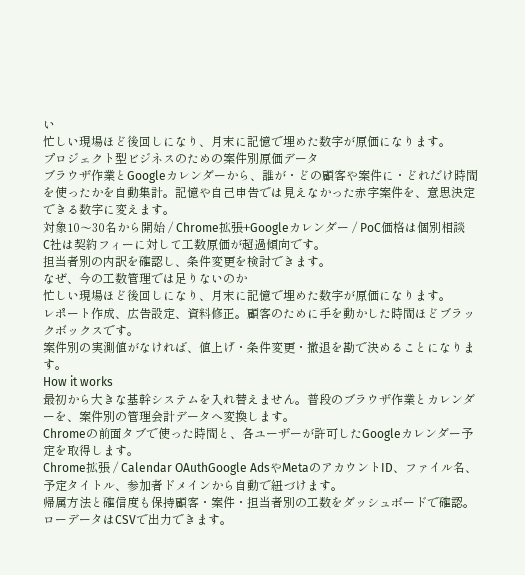い
忙しい現場ほど後回しになり、月末に記憶で埋めた数字が原価になります。
プロジェクト型ビジネスのための案件別原価データ
ブラウザ作業とGoogleカレンダーから、誰が・どの顧客や案件に・どれだけ時間を使ったかを自動集計。記憶や自己申告では見えなかった赤字案件を、意思決定できる数字に変えます。
対象10〜30名から開始 / Chrome拡張+Googleカレンダー / PoC価格は個別相談
C社は契約フィーに対して工数原価が超過傾向です。
担当者別の内訳を確認し、条件変更を検討できます。
なぜ、今の工数管理では足りないのか
忙しい現場ほど後回しになり、月末に記憶で埋めた数字が原価になります。
レポート作成、広告設定、資料修正。顧客のために手を動かした時間ほどブラックボックスです。
案件別の実測値がなければ、値上げ・条件変更・撤退を勘で決めることになります。
How it works
最初から大きな基幹システムを入れ替えません。普段のブラウザ作業とカレンダーを、案件別の管理会計データへ変換します。
Chromeの前面タブで使った時間と、各ユーザーが許可したGoogleカレンダー予定を取得します。
Chrome拡張 / Calendar OAuthGoogle AdsやMetaのアカウントID、ファイル名、予定タイトル、参加者ドメインから自動で紐づけます。
帰属方法と確信度も保持顧客・案件・担当者別の工数をダッシュボードで確認。ローデータはCSVで出力できます。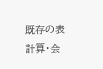既存の表計算・会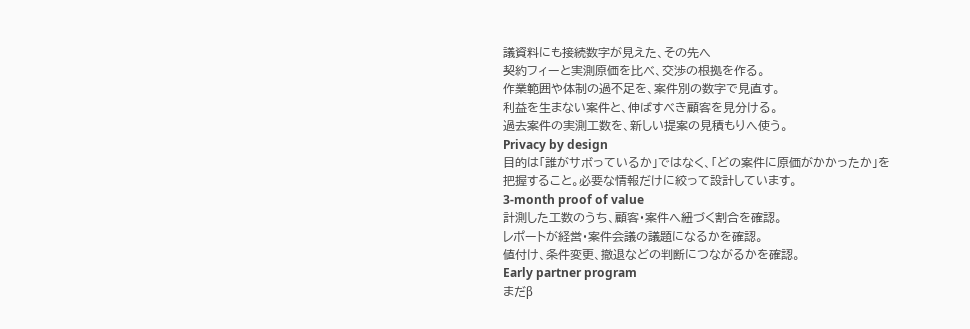議資料にも接続数字が見えた、その先へ
契約フィーと実測原価を比べ、交渉の根拠を作る。
作業範囲や体制の過不足を、案件別の数字で見直す。
利益を生まない案件と、伸ばすべき顧客を見分ける。
過去案件の実測工数を、新しい提案の見積もりへ使う。
Privacy by design
目的は「誰がサボっているか」ではなく、「どの案件に原価がかかったか」を把握すること。必要な情報だけに絞って設計しています。
3-month proof of value
計測した工数のうち、顧客・案件へ紐づく割合を確認。
レポートが経営・案件会議の議題になるかを確認。
値付け、条件変更、撤退などの判断につながるかを確認。
Early partner program
まだβ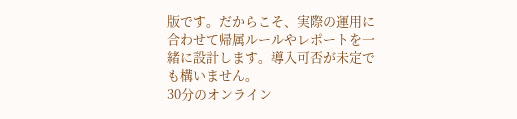版です。だからこそ、実際の運用に合わせて帰属ルールやレポートを一緒に設計します。導入可否が未定でも構いません。
30分のオンライン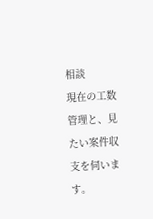相談
現在の工数管理と、見たい案件収支を伺います。